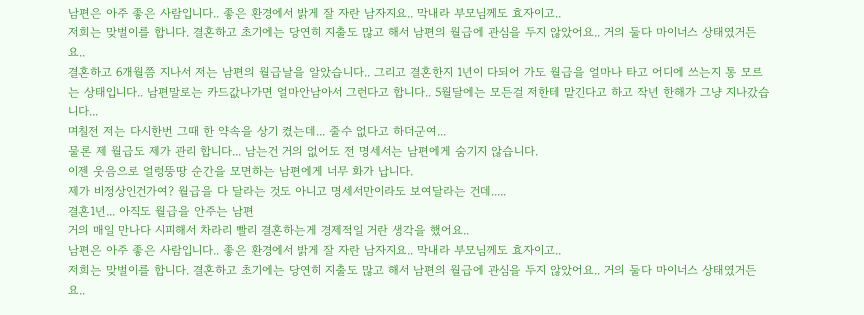남편은 아주 좋은 사람입니다.. 좋은 환경에서 밝게 잘 자란 남자지요.. 막내라 부모님께도 효자이고..
저희는 맞벌이를 합니다. 결혼하고 초기에는 당연히 지출도 많고 해서 남편의 월급에 관심을 두지 않았어요.. 거의 둘다 마이너스 상태였거든요..
결혼하고 6개월쯤 지나서 저는 남편의 월급날을 알았습니다.. 그리고 결혼한지 1년이 다되어 가도 월급을 얼마나 타고 어디에 쓰는지 통 모르는 상태입니다.. 남편말로는 카드값나가면 얼마안남아서 그런다고 합니다.. 5월달에는 모든걸 저한테 맡긴다고 하고 작년 한해가 그냥 지나갔습니다...
며칠전 저는 다시한번 그때 한 약속을 상기 켰는데... 줄수 없다고 하더군여...
물론 제 월급도 제가 관리 합니다... 남는건 거의 없어도 전 명세서는 남편에게 숨기지 않습니다.
이젠 웃음으로 얼렁뚱땅 순간을 모면하는 남편에게 너무 화가 납니다.
제가 비정상인건가여? 월급을 다 달라는 것도 아니고 명세서만이라도 보여달라는 건데.....
결혼1년... 아직도 월급을 안주는 남편
거의 매일 만나다 시피해서 차라리 빨리 결혼하는게 경제적일 거란 생각을 했어요..
남편은 아주 좋은 사람입니다.. 좋은 환경에서 밝게 잘 자란 남자지요.. 막내라 부모님께도 효자이고..
저희는 맞벌이를 합니다. 결혼하고 초기에는 당연히 지출도 많고 해서 남편의 월급에 관심을 두지 않았어요.. 거의 둘다 마이너스 상태였거든요..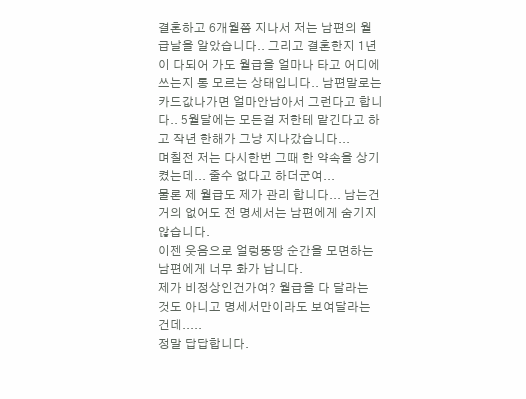결혼하고 6개월쯤 지나서 저는 남편의 월급날을 알았습니다.. 그리고 결혼한지 1년이 다되어 가도 월급을 얼마나 타고 어디에 쓰는지 통 모르는 상태입니다.. 남편말로는 카드값나가면 얼마안남아서 그런다고 합니다.. 5월달에는 모든걸 저한테 맡긴다고 하고 작년 한해가 그냥 지나갔습니다...
며칠전 저는 다시한번 그때 한 약속을 상기 켰는데... 줄수 없다고 하더군여...
물론 제 월급도 제가 관리 합니다... 남는건 거의 없어도 전 명세서는 남편에게 숨기지 않습니다.
이젠 웃음으로 얼렁뚱땅 순간을 모면하는 남편에게 너무 화가 납니다.
제가 비정상인건가여? 월급을 다 달라는 것도 아니고 명세서만이라도 보여달라는 건데.....
정말 답답합니다.